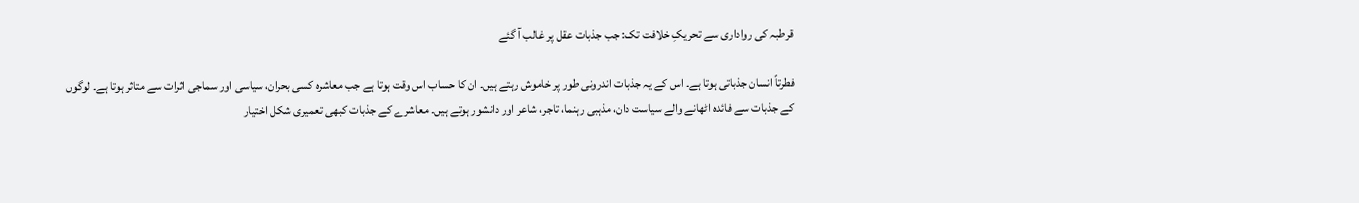قرطبہ کی رواداری سے تحریکِ خلافت تک: جب جذبات عقل پر غالب آ گئے

فطرتاً انسان جذباتی ہوتا ہے۔ اس کے یہ جذبات اندرونی طور پر خاموش رہتے ہیں۔ ان کا حساب اس وقت ہوتا ہے جب معاشرہ کسی بحران، سیاسی اور سماجی اثرات سے متاثر ہوتا ہے۔ لوگوں کے جذبات سے فائدہ اٹھانے والے سیاست دان، مذہبی رہنما، تاجر، شاعر اور دانشور ہوتے ہیں۔ معاشرے کے جذبات کبھی تعمیری شکل اختیار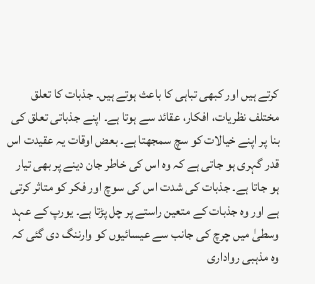کرتے ہیں اور کبھی تباہی کا باعث ہوتے ہیں۔ جذبات کا تعلق مختلف نظریات، افکار، عقائد سے ہوتا ہے۔ اپنے جذباتی تعلق کی بنا پر اپنے خیالات کو سچ سمجھتا ہے۔ بعض اوقات یہ عقیدت اس قدر گہری ہو جاتی ہے کہ وہ اس کی خاطر جان دینے پر بھی تیار ہو جاتا ہے۔ جذبات کی شدت اس کی سوچ اور فکر کو متاثر کرتی ہے اور وہ جذبات کے متعین راستے پر چل پڑتا ہے۔ یورپ کے عہد وسطیٰ میں چرچ کی جانب سے عیسائیوں کو وارننگ دی گئی کہ وہ مذہبی رواداری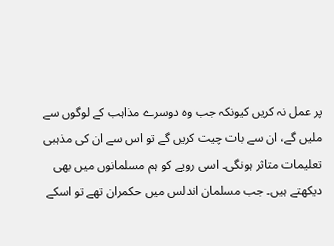پر عمل نہ کریں کیونکہ جب وہ دوسرے مذاہب کے لوگوں سے ملیں گے، ان سے بات چیت کریں گے تو اس سے ان کی مذہبی تعلیمات متاثر ہونگی۔ اسی رویے کو ہم مسلمانوں میں بھی دیکھتے ہیں۔ جب مسلمان اندلس میں حکمران تھے تو اسکے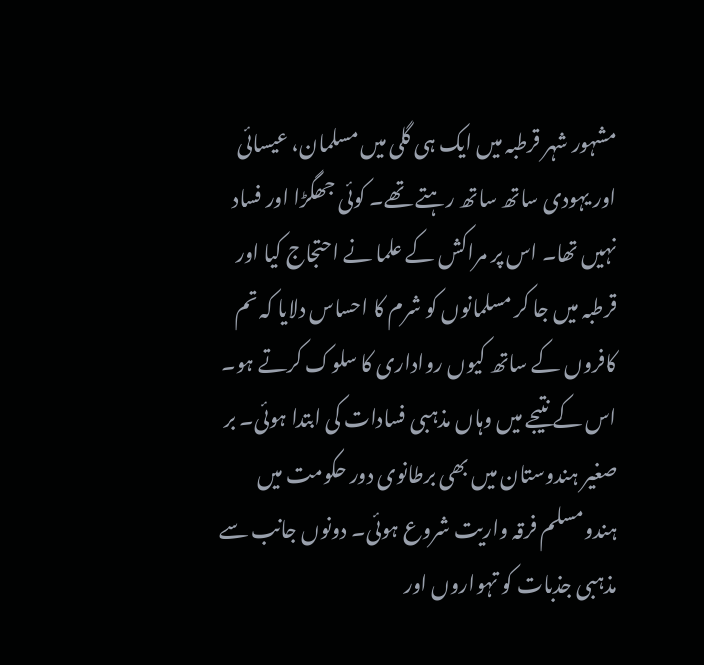مشہور شہر قرطبہ میں ایک ہی گلی میں مسلمان، عیسائی اور یہودی ساتھ ساتھ رہتے تھے۔ کوئی جھگڑا اور فساد نہیں تھا۔ اس پر مراکش کے علما نے احتجاج کیا اور قرطبہ میں جا کر مسلمانوں کو شرم کا احساس دلایا کہ تم کافروں کے ساتھ کیوں رواداری کا سلوک کرتے ہو۔ اس کے نتیجے میں وہاں مذہبی فسادات کی ابتدا ہوئی۔ بر صغیر ہندوستان میں بھی برطانوی دور حکومت میں ہندومسلم فرقہ واریت شروع ہوئی۔ دونوں جانب سے مذہبی جذبات کو تہواروں اور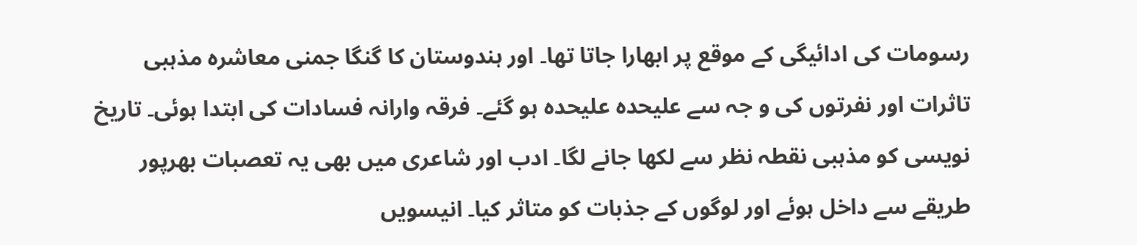رسومات کی ادائیگی کے موقع پر ابھارا جاتا تھا۔ اور ہندوستان کا گنگا جمنی معاشرہ مذہبی تاثرات اور نفرتوں کی و جہ سے علیحدہ علیحدہ ہو گئے۔ فرقہ وارانہ فسادات کی ابتدا ہوئی۔ تاریخ نویسی کو مذہبی نقطہ نظر سے لکھا جانے لگا۔ ادب اور شاعری میں بھی یہ تعصبات بھرپور طریقے سے داخل ہوئے اور لوگوں کے جذبات کو متاثر کیا۔ انیسویں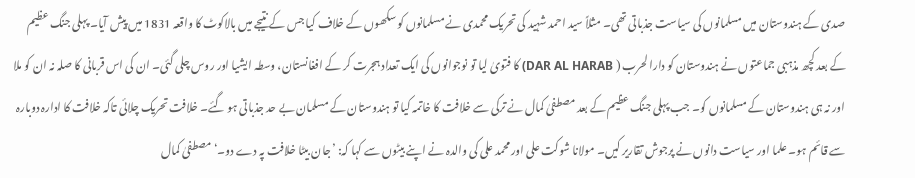صدی کے ہندوستان میں مسلمانوں کی سیاست جذباتی تھی۔ مثلاً سید احمد شہید کی تحریک محمدی نے مسلمانوں کو سکھوں کے خلاف کیا جس کے نتیجے میں بالاکوٹ کا واقعہ 1831 میں پیش آیا۔ پہلی جنگ عظیم کے بعد کچھ مذہبی جماعتوں نے ہندوستان کو دارا لحرب ( DAR AL HARAB) کا فتویٰ لیا تو نوجوانوں کی ایک تعداد ہجرت کر کے افغانستان، وسطہ ایشیا اور روس چلی گئی۔ ان کی اس قربانی کا صلہ نہ ان کو ملا اور نہ ہی ہندوستان کے مسلمانوں کو۔ جب پہلی جنگ عظیم کے بعد مصطفیٰ کمال نے ترکی سے خلافت کا خاتمہ کیا تو ہندوستان کے مسلمان بے حد جذباتی ہو گئے۔ خلافت تحریک چلائی تاکہ خلافت کا ادارہ دوبارہ سے قائم ہو۔ علما اور سیاست دانوں نے پرجوش تقاریر کیں۔ مولانا شوکت علی اور محمد علی کی والدہ نے اپنے بیٹوں سے کہا کہ: ’جان بیٹا خلافت پہ دے دو۔‘ مصطفیٰ کمال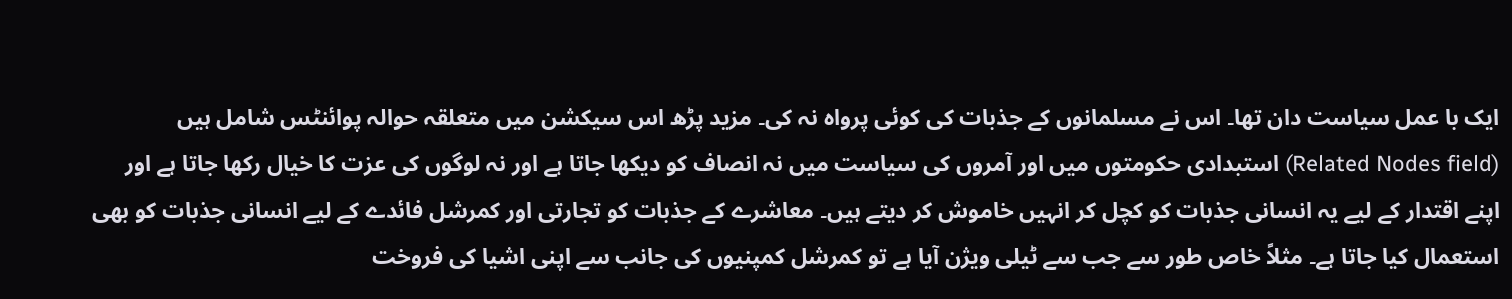ایک با عمل سیاست دان تھا۔ اس نے مسلمانوں کے جذبات کی کوئی پرواہ نہ کی۔ مزید پڑھ اس سیکشن میں متعلقہ حوالہ پوائنٹس شامل ہیں (Related Nodes field) استبدادی حکومتوں میں اور آمروں کی سیاست میں نہ انصاف کو دیکھا جاتا ہے اور نہ لوگوں کی عزت کا خیال رکھا جاتا ہے اور اپنے اقتدار کے لیے یہ انسانی جذبات کو کچل کر انہیں خاموش کر دیتے ہیں۔ معاشرے کے جذبات کو تجارتی اور کمرشل فائدے کے لیے انسانی جذبات کو بھی استعمال کیا جاتا ہے۔ مثلاً خاص طور سے جب سے ٹیلی ویژن آیا ہے تو کمرشل کمپنیوں کی جانب سے اپنی اشیا کی فروخت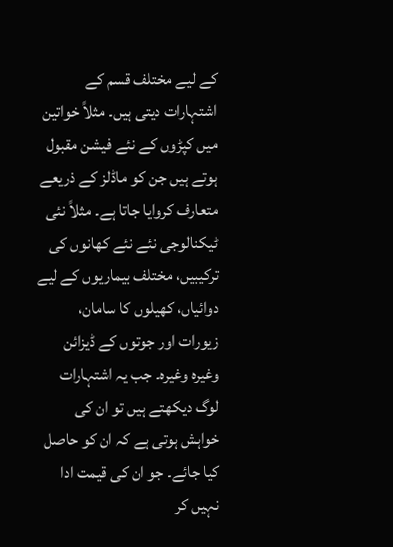کے لیے مختلف قسم کے اشتہارات دیتی ہیں۔ مثلاً خواتین میں کپڑوں کے نئے فیشن مقبول ہوتے ہیں جن کو ماڈلز کے ذریعے متعارف کروایا جاتا ہے۔ مثلاً نئی ٹیکنالوجی نئے نئے کھانوں کی ترکیبیں، مختلف بیماریوں کے لیے دوائیاں، کھیلوں کا سامان، زیورات اور جوتوں کے ڈیزائن وغیرہ وغیرہ۔ جب یہ اشتہارات لوگ دیکھتے ہیں تو ان کی خواہش ہوتی ہے کہ ان کو حاصل کیا جائے۔ جو ان کی قیمت ادا نہیں کر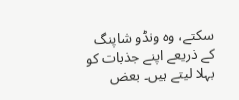سکتے، وہ ونڈو شاپنگ کے ذریعے اپنے جذبات کو بہلا لیتے ہیں۔ بعض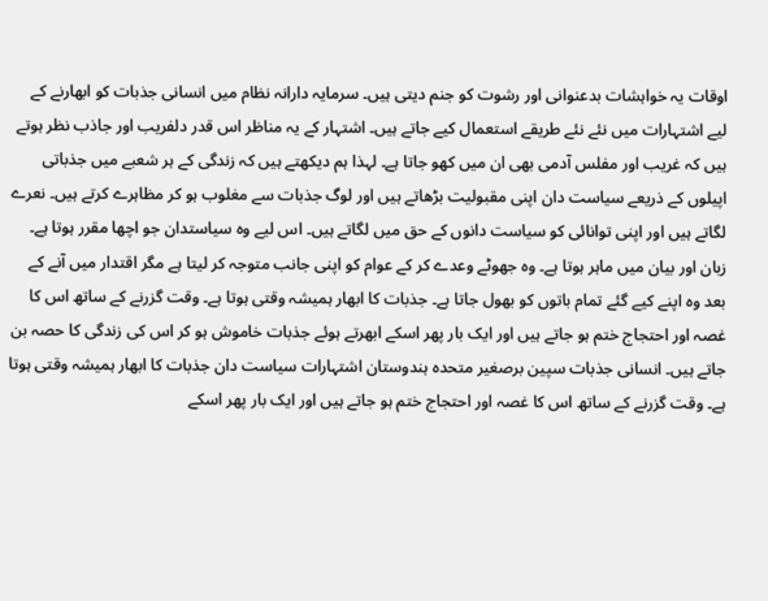اوقات یہ خواہشات بدعنوانی اور رشوت کو جنم دیتی ہیں۔ سرمایہ دارانہ نظام میں انسانی جذبات کو ابھارنے کے لیے اشتہارات میں نئے نئے طریقے استعمال کیے جاتے ہیں۔ اشتہار کے یہ مناظر اس قدر دلفریب اور جاذب نظر ہوتے ہیں کہ غریب اور مفلس آدمی بھی ان میں کھو جاتا ہے۔ لہذا ہم دیکھتے ہیں کہ زندگی کے ہر شعبے میں جذباتی اپیلوں کے ذریعے سیاست دان اپنی مقبولیت بڑھاتے ہیں اور لوگ جذبات سے مغلوب ہو کر مظاہرے کرتے ہیں۔ نعرے لگاتے ہیں اور اپنی توانائی کو سیاست دانوں کے حق میں لگاتے ہیں۔ اس لیے وہ سیاستدان جو اچھا مقرر ہوتا ہے۔ زبان اور بیان میں ماہر ہوتا ہے۔ وہ جھوٹے وعدے کر کے عوام کو اپنی جانب متوجہ کر لیتا ہے مگر اقتدار میں آنے کے بعد وہ اپنے کیے گئے تمام باتوں کو بھول جاتا ہے۔ جذبات کا ابھار ہمیشہ وقتی ہوتا ہے۔ وقت گزرنے کے ساتھ اس کا غصہ اور احتجاج ختم ہو جاتے ہیں اور ایک بار پھر اسکے ابھرتے ہوئے جذبات خاموش ہو کر اس کی زندگی کا حصہ بن جاتے ہیں۔ انسانی جذبات سپین برصغیر متحدہ ہندوستان اشتہارات سیاست دان جذبات کا ابھار ہمیشہ وقتی ہوتا ہے۔ وقت گزرنے کے ساتھ اس کا غصہ اور احتجاج ختم ہو جاتے ہیں اور ایک بار پھر اسکے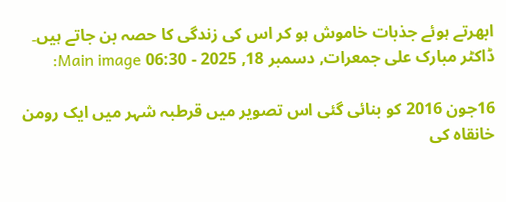ابھرتے ہوئے جذبات خاموش ہو کر اس کی زندگی کا حصہ بن جاتے ہیں۔ ڈاکٹر مبارک علی جمعرات, دسمبر 18, 2025 - 06:30 Main image:

16جون 2016 کو بنائی گئی اس تصویر میں قرطبہ شہر میں ایک رومن خانقاہ کی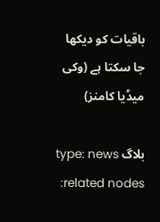باقیات کو دیکھا جا سکتا ہے (وکی میڈیا کامنز)

بلاگ type: news related nodes: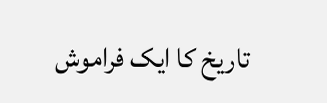تاریخ کا ایک فراموش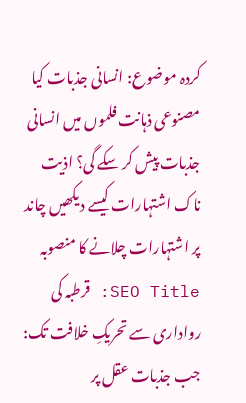کردہ موضوع: انسانی جذبات کیا مصنوعی ذہانت فلموں میں انسانی جذبات پیش کر سکے گی؟ اذیت ناک اشتہارات کیسے دیکھیں چاند پر اشتہارات چلانے کا منصوبہ SEO Title: قرطبہ کی رواداری سے تحریکِ خلافت تک: جب جذبات عقل پر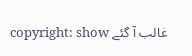غالب آ گئے copyright: show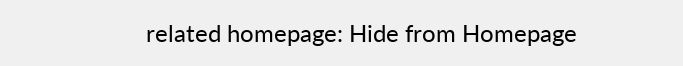related homepage: Hide from Homepage